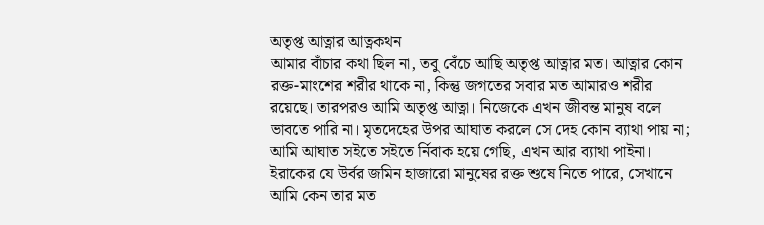অতৃপ্ত আত্নার আত্নকথন
আমার বাঁচার কথা ছিল না, তবু বেঁচে আছি অতৃপ্ত আত্নার মত। আত্নার কোন রক্ত-মাংশের শরীর থাকে না, কিন্তু জগতের সবার মত আমারও শরীর রয়েছে। তারপরও আমি অতৃপ্ত আত্না। নিজেকে এখন জীবন্ত মানুষ বলে ভাবতে পারি না। মৃতদেহের উপর আঘাত করলে সে দেহ কোন ব্যাথা পায় না; আমি আঘাত সইতে সইতে র্নিবাক হয়ে গেছি, এখন আর ব্যাথা পাইনা। ইরাকের যে উর্বর জমিন হাজারো মানুষের রক্ত শুষে নিতে পারে, সেখানে আমি কেন তার মত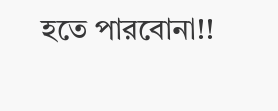হতে পারবোনা!!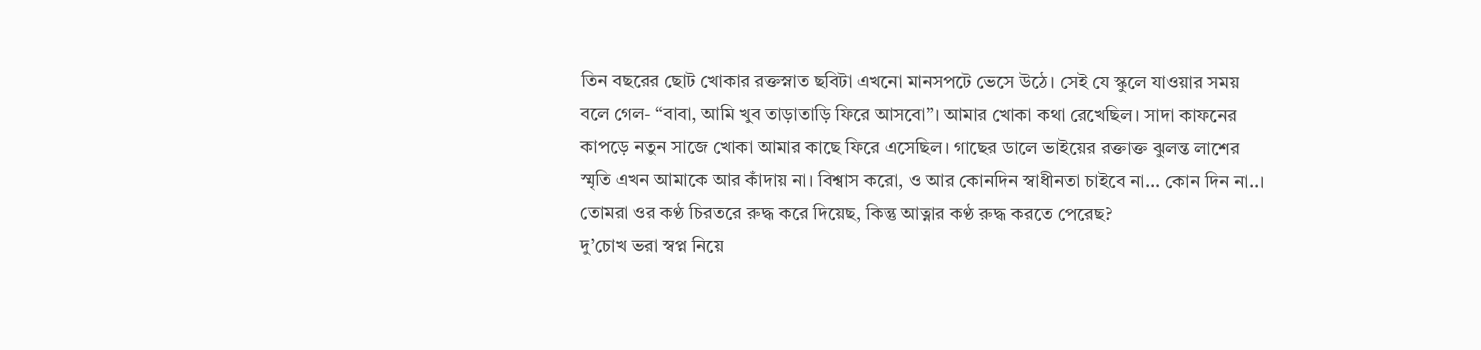তিন বছরের ছোট খোকার রক্তস্নাত ছবিটা এখনো মানসপটে ভেসে উঠে। সেই যে স্কুলে যাওয়ার সময় বলে গেল- “বাবা, আমি খুব তাড়াতাড়ি ফিরে আসবো”। আমার খোকা কথা রেখেছিল। সাদা কাফনের কাপড়ে নতুন সাজে খোকা আমার কাছে ফিরে এসেছিল। গাছের ডালে ভাইয়ের রক্তাক্ত ঝুলন্ত লাশের স্মৃতি এখন আমাকে আর কাঁদায় না। বিশ্বাস করো, ও আর কোনদিন স্বাধীনতা চাইবে না… কোন দিন না..। তোমরা ওর কণ্ঠ চিরতরে রুদ্ধ করে দিয়েছ, কিন্তু আত্নার কণ্ঠ রুদ্ধ করতে পেরেছ?
দু’চোখ ভরা স্বপ্ন নিয়ে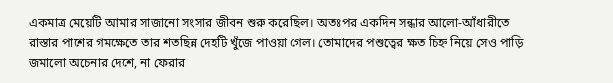একমাত্র মেয়েটি আমার সাজানো সংসার জীবন শুরু করেছিল। অতঃপর একদিন সন্ধার আলো-আঁধারীতে রাস্তার পাশের গমক্ষেতে তার শতছিন্ন দেহটি খুঁজে পাওয়া গেল। তোমাদের পশুত্বের ক্ষত চিহ্ন নিয়ে সেও পাড়ি জমালো অচেনার দেশে, না ফেরার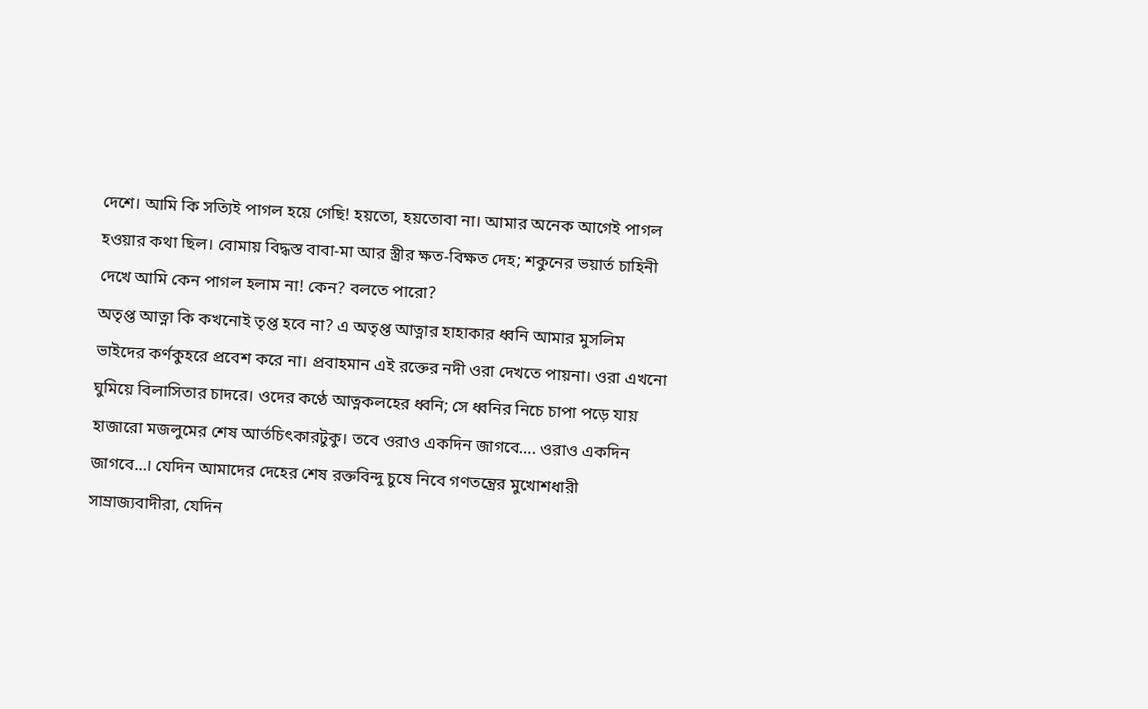দেশে। আমি কি সত্যিই পাগল হয়ে গেছি! হয়তো, হয়তোবা না। আমার অনেক আগেই পাগল হওয়ার কথা ছিল। বোমায় বিদ্ধস্ত বাবা-মা আর স্ত্রীর ক্ষত-বিক্ষত দেহ; শকুনের ভয়ার্ত চাহিনী দেখে আমি কেন পাগল হলাম না! কেন? বলতে পারো?
অতৃপ্ত আত্না কি কখনোই তৃপ্ত হবে না? এ অতৃপ্ত আত্নার হাহাকার ধ্বনি আমার মুসলিম ভাইদের কর্ণকুহরে প্রবেশ করে না। প্রবাহমান এই রক্তের নদী ওরা দেখতে পায়না। ওরা এখনো ঘুমিয়ে বিলাসিতার চাদরে। ওদের কণ্ঠে আত্নকলহের ধ্বনি; সে ধ্বনির নিচে চাপা পড়ে যায় হাজারো মজলুমের শেষ আর্তচিৎকারটুকু। তবে ওরাও একদিন জাগবে…. ওরাও একদিন জাগবে…। যেদিন আমাদের দেহের শেষ রক্তবিন্দু চুষে নিবে গণতন্ত্রের মুখোশধারী সাম্রাজ্যবাদীরা, যেদিন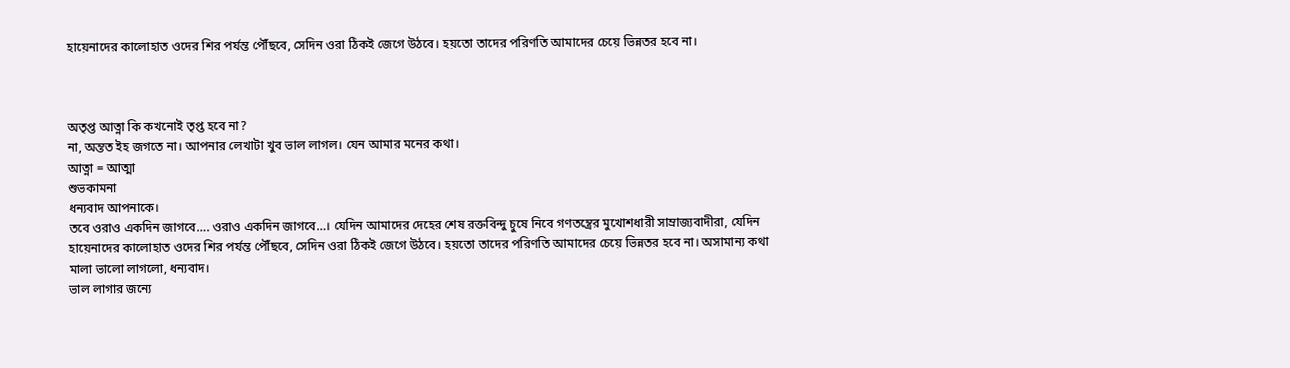হায়েনাদের কালোহাত ওদের শির পর্যন্ত পৌঁছবে, সেদিন ওরা ঠিকই জেগে উঠবে। হয়তো তাদের পরিণতি আমাদের চেয়ে ভিন্নতর হবে না।



অতৃপ্ত আত্না কি কখনোই তৃপ্ত হবে না?
না, অন্তত ইহ জগতে না। আপনার লেখাটা খুব ভাল লাগল। যেন আমার মনের কথা।
আত্না = আত্মা
শুভকামনা
ধন্যবাদ আপনাকে।
তবে ওরাও একদিন জাগবে…. ওরাও একদিন জাগবে…। যেদিন আমাদের দেহের শেষ রক্তবিন্দু চুষে নিবে গণতন্ত্রের মুখোশধারী সাম্রাজ্যবাদীরা, যেদিন হায়েনাদের কালোহাত ওদের শির পর্যন্ত পৌঁছবে, সেদিন ওরা ঠিকই জেগে উঠবে। হয়তো তাদের পরিণতি আমাদের চেয়ে ভিন্নতর হবে না। অসামান্য কথা মালা ভালো লাগলো, ধন্যবাদ।
ভাল লাগার জন্যে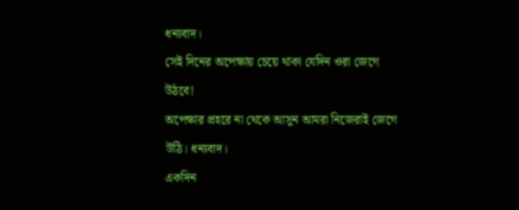ধন্যবাদ।
সেই দিনের অপেক্ষায় চেয়ে থাকা যেদিন ওরা জেগে উঠবে!
অপেক্ষার প্রহরে না থেকে আসুন আমরা নিজেরাই জেগে উঠি। ধন্যবাদ।
একদিন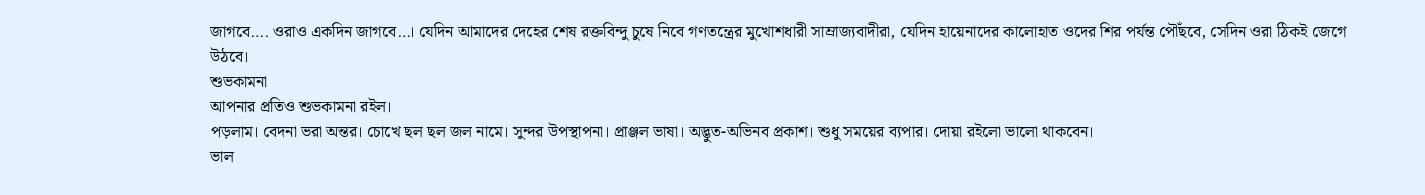জাগবে…. ওরাও একদিন জাগবে…। যেদিন আমাদের দেহের শেষ রক্তবিন্দু চুষে নিবে গণতন্ত্রের মুখোশধারী সাম্রাজ্যবাদীরা, যেদিন হায়েনাদের কালোহাত ওদের শির পর্যন্ত পৌঁছবে, সেদিন ওরা ঠিকই জেগে উঠবে।
শুভকামনা
আপনার প্রতিও শুভকামনা রইল।
পড়লাম। বেদনা ভরা অন্তর। চোখে ছল ছল জল নামে। সুন্দর উপস্থাপনা। প্রাঞ্জল ভাষা। অদ্ভুত-অভিনব প্রকাশ। শুধু সময়ের ব্যপার। দোয়া রইলো ভালো থাকবেন।
ভাল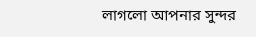লাগলো আপনার সুন্দর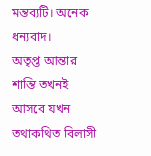মন্তব্যটি। অনেক ধন্যবাদ।
অতৃপ্ত আন্তার শান্তি তখনই আসবে যখন তথাকথিত বিলাসী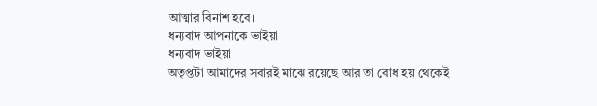আত্মার বিনাশ হবে।
ধন্যবাদ আপনাকে ভাইয়া
ধন্যবাদ ভাইয়া
অতৃপ্তটা আমাদের সবারই মাঝে রয়েছে আর তা বোধ হয় থেকেই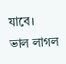যাবে।
ভাল লাগল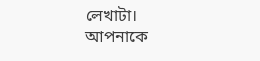লেখাটা।
আপনাকে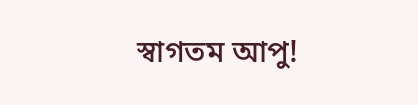স্বাগতম আপু!